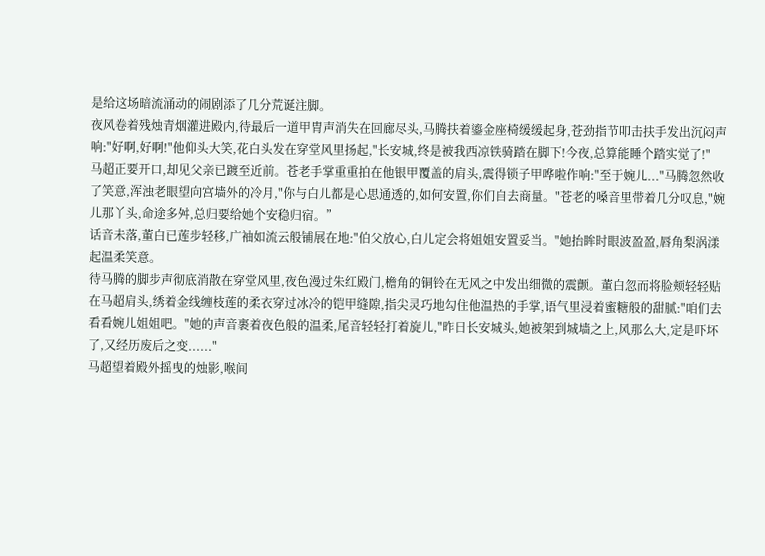是给这场暗流涌动的闹剧添了几分荒诞注脚。
夜风卷着残烛青烟灌进殿内,待最后一道甲胄声消失在回廊尽头,马腾扶着鎏金座椅缓缓起身,苍劲指节叩击扶手发出沉闷声响:"好啊,好啊!"他仰头大笑,花白头发在穿堂风里扬起,"长安城,终是被我西凉铁骑踏在脚下!今夜,总算能睡个踏实觉了!"
马超正要开口,却见父亲已踱至近前。苍老手掌重重拍在他银甲覆盖的肩头,震得锁子甲哗啦作响:"至于婉儿..."马腾忽然收了笑意,浑浊老眼望向宫墙外的冷月,"你与白儿都是心思通透的,如何安置,你们自去商量。"苍老的嗓音里带着几分叹息,"婉儿那丫头,命途多舛,总归要给她个安稳归宿。”
话音未落,董白已莲步轻移,广袖如流云般铺展在地:"伯父放心,白儿定会将姐姐安置妥当。"她抬眸时眼波盈盈,唇角梨涡漾起温柔笑意。
待马腾的脚步声彻底消散在穿堂风里,夜色漫过朱红殿门,檐角的铜铃在无风之中发出细微的震颤。董白忽而将脸颊轻轻贴在马超肩头,绣着金线缠枝莲的柔衣穿过冰冷的铠甲缝隙,指尖灵巧地勾住他温热的手掌,语气里浸着蜜糖般的甜腻:"咱们去看看婉儿姐姐吧。"她的声音裹着夜色般的温柔,尾音轻轻打着旋儿,"昨日长安城头,她被架到城墙之上,风那么大,定是吓坏了,又经历废后之变......"
马超望着殿外摇曳的烛影,喉间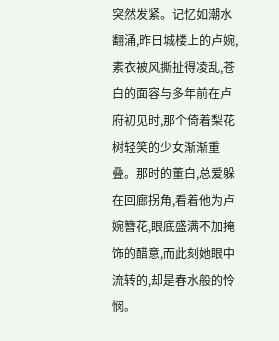突然发紧。记忆如潮水翻涌,昨日城楼上的卢婉,素衣被风撕扯得凌乱,苍白的面容与多年前在卢府初见时,那个倚着梨花树轻笑的少女渐渐重叠。那时的董白,总爱躲在回廊拐角,看着他为卢婉簪花,眼底盛满不加掩饰的醋意,而此刻她眼中流转的,却是春水般的怜悯。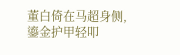董白倚在马超身侧,鎏金护甲轻叩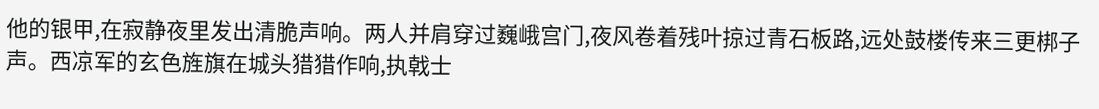他的银甲,在寂静夜里发出清脆声响。两人并肩穿过巍峨宫门,夜风卷着残叶掠过青石板路,远处鼓楼传来三更梆子声。西凉军的玄色旌旗在城头猎猎作响,执戟士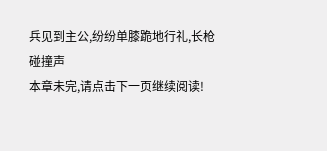兵见到主公,纷纷单膝跪地行礼,长枪碰撞声
本章未完,请点击下一页继续阅读!